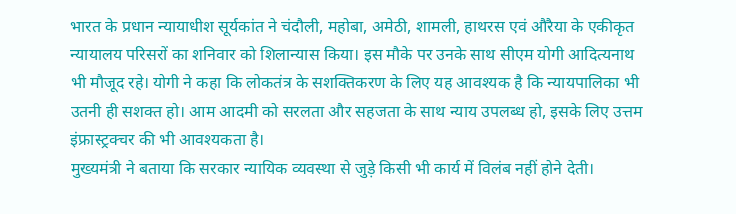भारत के प्रधान न्यायाधीश सूर्यकांत ने चंदौली, महोबा, अमेठी, शामली, हाथरस एवं औरैया के एकीकृत न्यायालय परिसरों का शनिवार को शिलान्यास किया। इस मौके पर उनके साथ सीएम योगी आदित्यनाथ भी मौजूद रहे। योगी ने कहा कि लोकतंत्र के सशक्तिकरण के लिए यह आवश्यक है कि न्यायपालिका भी उतनी ही सशक्त हो। आम आदमी को सरलता और सहजता के साथ न्याय उपलब्ध हो, इसके लिए उत्तम इंफ्रास्ट्रक्चर की भी आवश्यकता है।
मुख्यमंत्री ने बताया कि सरकार न्यायिक व्यवस्था से जुड़े किसी भी कार्य में विलंब नहीं होने देती।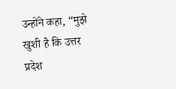उन्होंने कहा, “मुझे खुशी है कि उत्तर प्रदेश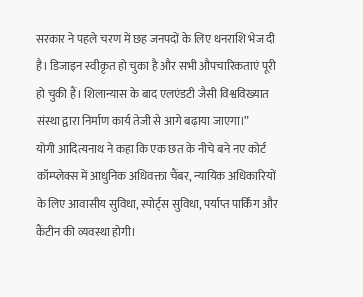सरकार ने पहले चरण में छह जनपदों के लिए धनराशि भेज दी है। डिजाइन स्वीकृत हो चुका है और सभी औपचारिकताएं पूरी हो चुकी हैं। शिलान्यास के बाद एलएंडटी जैसी विश्वविख्यात संस्था द्वारा निर्माण कार्य तेजी से आगे बढ़ाया जाएगा।”
योगी आदित्यनाथ ने कहा कि एक छत के नीचे बने नए कोर्ट कॉम्प्लेक्स में आधुनिक अधिवक्ता चैंबर, न्यायिक अधिकारियों के लिए आवासीय सुविधा, स्पोर्ट्स सुविधा, पर्याप्त पार्किंग और कैंटीन की व्यवस्था होगी।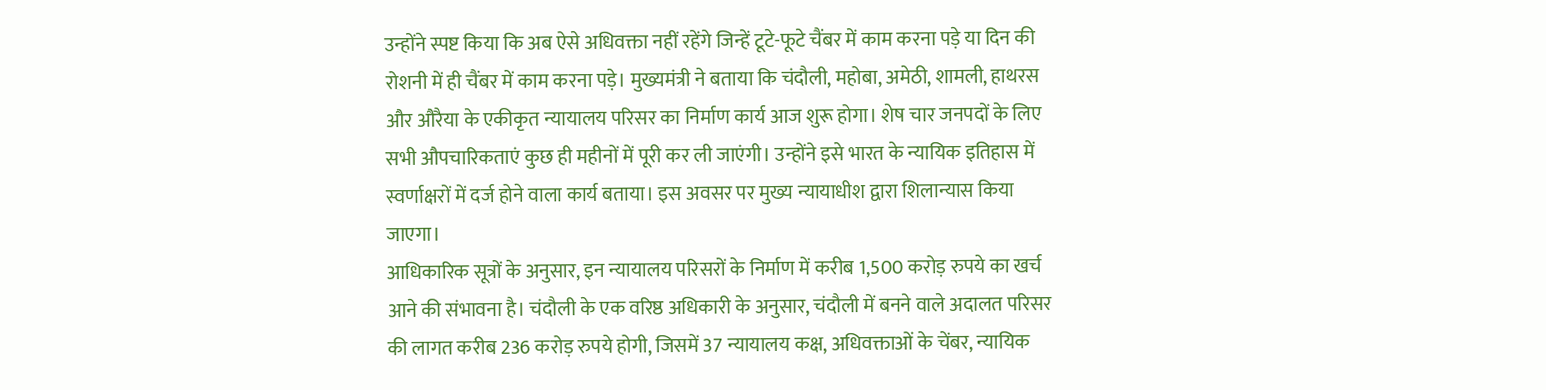उन्होंने स्पष्ट किया कि अब ऐसे अधिवक्ता नहीं रहेंगे जिन्हें टूटे-फूटे चैंबर में काम करना पड़े या दिन की रोशनी में ही चैंबर में काम करना पड़े। मुख्यमंत्री ने बताया कि चंदौली, महोबा, अमेठी, शामली, हाथरस और औरैया के एकीकृत न्यायालय परिसर का निर्माण कार्य आज शुरू होगा। शेष चार जनपदों के लिए सभी औपचारिकताएं कुछ ही महीनों में पूरी कर ली जाएंगी। उन्होंने इसे भारत के न्यायिक इतिहास में स्वर्णाक्षरों में दर्ज होने वाला कार्य बताया। इस अवसर पर मुख्य न्यायाधीश द्वारा शिलान्यास किया जाएगा।
आधिकारिक सूत्रों के अनुसार, इन न्यायालय परिसरों के निर्माण में करीब 1,500 करोड़ रुपये का खर्च आने की संभावना है। चंदौली के एक वरिष्ठ अधिकारी के अनुसार, चंदौली में बनने वाले अदालत परिसर की लागत करीब 236 करोड़ रुपये होगी, जिसमें 37 न्यायालय कक्ष, अधिवक्ताओं के चेंबर, न्यायिक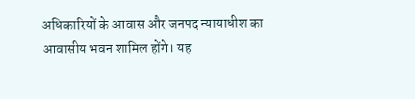अधिकारियों के आवास और जनपद न्यायाधीश का आवासीय भवन शामिल होंगे। यह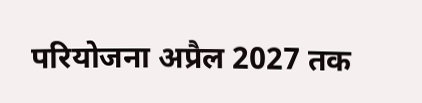परियोजना अप्रैल 2027 तक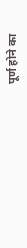पूर्ण होने का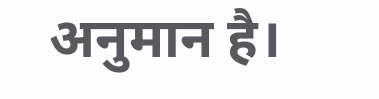अनुमान है।